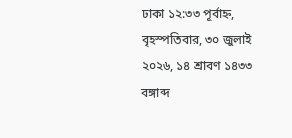ঢাকা ১২:৩৩ পূর্বাহ্ন, বৃহস্পতিবার, ৩০ জুলাই ২০২৬, ১৪ শ্রাবণ ১৪৩৩ বঙ্গাব্দ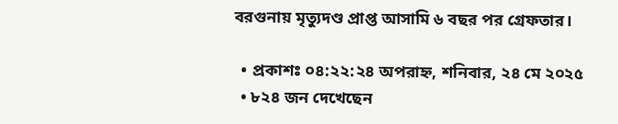বরগুনায় মৃত্যুদণ্ড প্রাপ্ত আসামি ৬ বছর পর গ্রেফতার।

  • প্রকাশঃ ০৪:২২:২৪ অপরাহ্ন, শনিবার, ২৪ মে ২০২৫
  • ৮২৪ জন দেখেছেন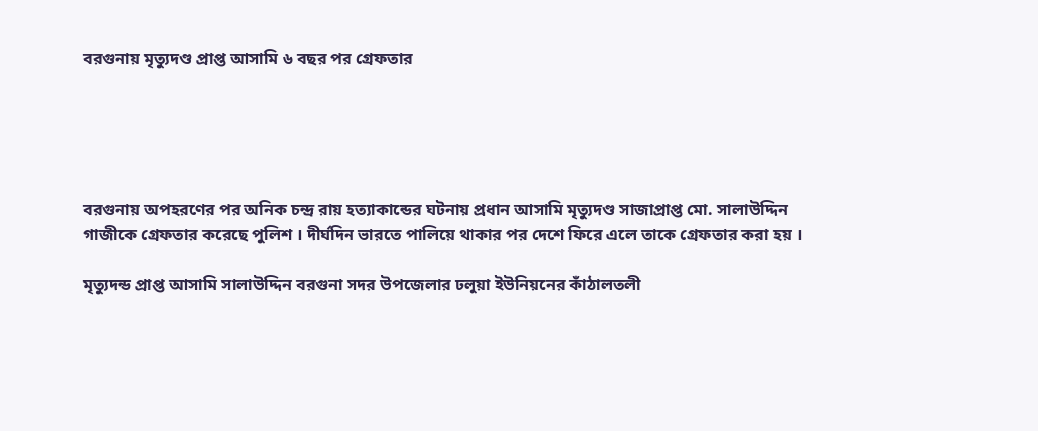বরগুনায় মৃত্যুদণ্ড প্রাপ্ত আসামি ৬ বছর পর গ্রেফতার





বরগুনায় অপহরণের পর অনিক চন্দ্র রায় হত্যাকান্ডের ঘটনায় প্রধান আসামি মৃত্যুদণ্ড সাজাপ্রাপ্ত মো. সালাউদ্দিন গাজীকে গ্রেফতার করেছে পুলিশ । দীর্ঘদিন ভারতে পালিয়ে থাকার পর দেশে ফিরে এলে তাকে গ্রেফতার করা হয় ।

মৃত্যুদন্ড প্রাপ্ত আসামি সালাউদ্দিন বরগুনা সদর উপজেলার ঢলুয়া ইউনিয়নের কাঁঠালতলী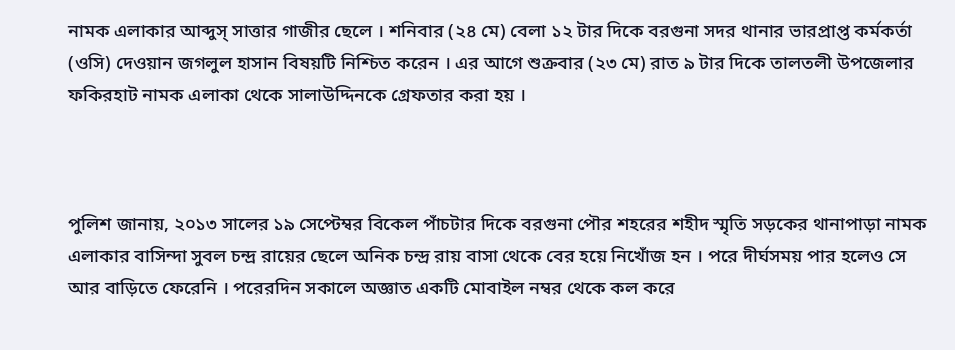নামক এলাকার আব্দুস্ সাত্তার গাজীর ছেলে । শনিবার (২৪ মে) বেলা ১২ টার দিকে বরগুনা সদর থানার ভারপ্রাপ্ত কর্মকর্তা (ওসি) দেওয়ান জগলুল হাসান বিষয়টি নিশ্চিত করেন । এর আগে শুক্রবার (২৩ মে) রাত ৯ টার দিকে তালতলী উপজেলার ফকিরহাট নামক এলাকা থেকে সালাউদ্দিনকে গ্রেফতার করা হয় ।



পুলিশ জানায়, ২০১৩ সালের ১৯ সেপ্টেম্বর বিকেল পাঁচটার দিকে বরগুনা পৌর শহরের শহীদ স্মৃতি সড়কের থানাপাড়া নামক এলাকার বাসিন্দা সুবল চন্দ্র রায়ের ছেলে অনিক চন্দ্র রায় বাসা থেকে বের হয়ে নিখোঁজ হন । পরে দীর্ঘসময় পার হলেও সে আর বাড়িতে ফেরেনি । পরেরদিন সকালে অজ্ঞাত একটি মোবাইল নম্বর থেকে কল করে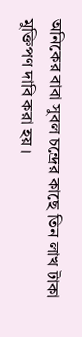অনিকের বাবা সুবল চন্দ্রের কাছে তিন লাখ টাকা মুক্তিপণ দাবি করা হয় ।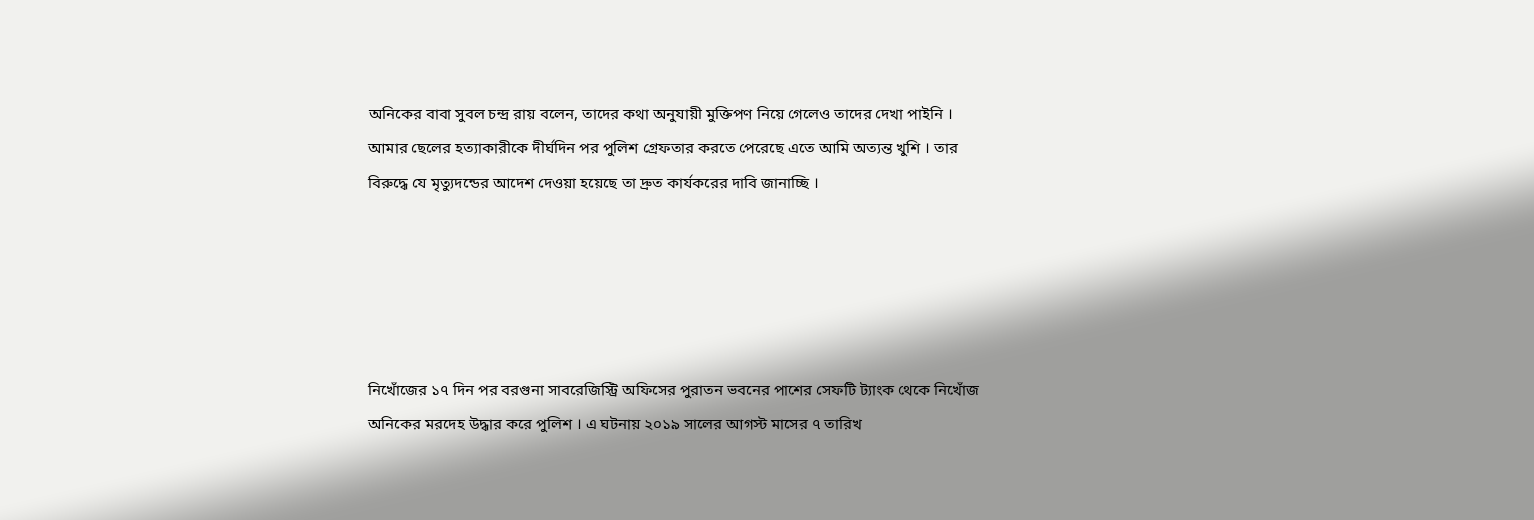অনিকের বাবা সুবল চন্দ্র রায় বলেন, তাদের কথা অনুযায়ী মুক্তিপণ নিয়ে গেলেও তাদের দেখা পাইনি । আমার ছেলের হত্যাকারীকে দীর্ঘদিন পর পুলিশ গ্রেফতার করতে পেরেছে এতে আমি অত্যন্ত খুশি । তার বিরুদ্ধে যে মৃত্যুদন্ডের আদেশ দেওয়া হয়েছে তা দ্রুত কার্যকরের দাবি জানাচ্ছি ।





নিখোঁজের ১৭ দিন পর বরগুনা সাবরেজিস্ট্রি অফিসের পুরাতন ভবনের পাশের সেফটি ট্যাংক থেকে নিখোঁজ অনিকের মরদেহ উদ্ধার করে পুলিশ । এ ঘটনায় ২০১৯ সালের আগস্ট মাসের ৭ তারিখ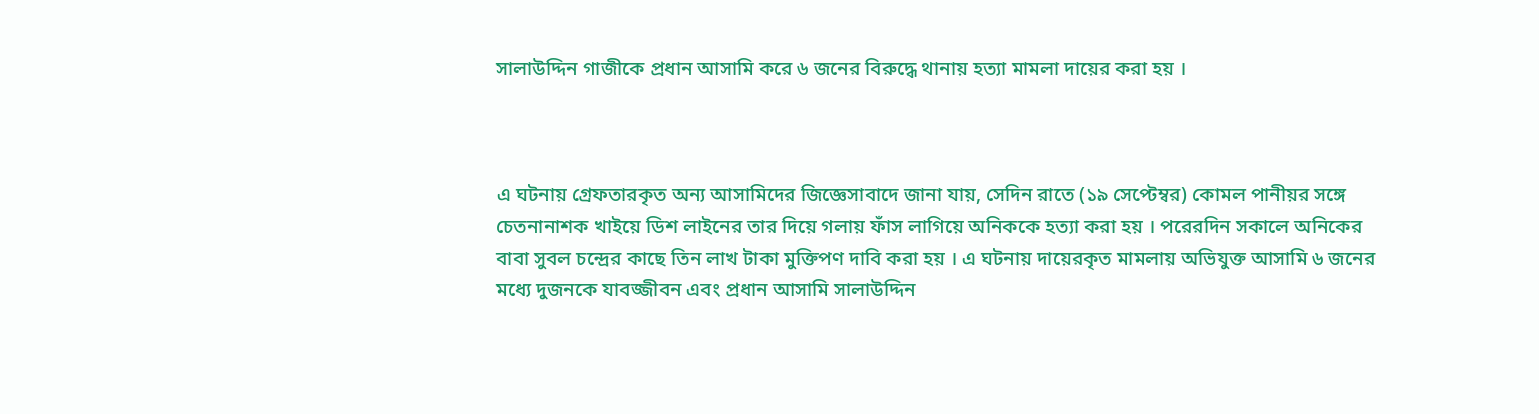সালাউদ্দিন গাজীকে প্রধান আসামি করে ৬ জনের বিরুদ্ধে থানায় হত্যা মামলা দায়ের করা হয় ।



এ ঘটনায় গ্রেফতারকৃত অন্য আসামিদের জিজ্ঞেসাবাদে জানা যায়, সেদিন রাতে (১৯ সেপ্টেম্বর) কোমল পানীয়র সঙ্গে চেতনানাশক খাইয়ে ডিশ লাইনের তার দিয়ে গলায় ফাঁস লাগিয়ে অনিককে হত্যা করা হয় । পরেরদিন সকালে অনিকের বাবা সুবল চন্দ্রের কাছে তিন লাখ টাকা মুক্তিপণ দাবি করা হয় । এ ঘটনায় দায়েরকৃত মামলায় অভিযুক্ত আসামি ৬ জনের মধ্যে দুজনকে যাবজ্জীবন এবং প্রধান আসামি সালাউদ্দিন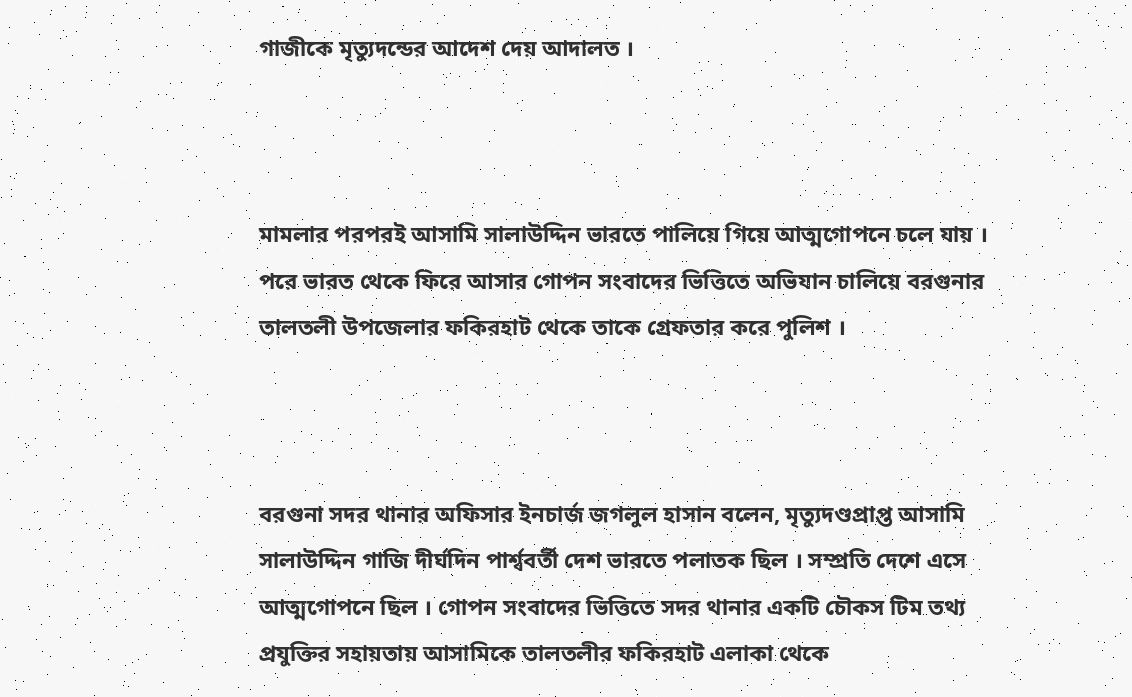গাজীকে মৃত্যুদন্ডের আদেশ দেয় আদালত ।



মামলার পরপরই আসামি সালাউদ্দিন ভারতে পালিয়ে গিয়ে আত্মগোপনে চলে যায় । পরে ভারত থেকে ফিরে আসার গোপন সংবাদের ভিত্তিতে অভিযান চালিয়ে বরগুনার তালতলী উপজেলার ফকিরহাট থেকে তাকে গ্রেফতার করে পুলিশ ।



বরগুনা সদর থানার অফিসার ইনচার্জ জগলুল হাসান বলেন, মৃত্যুদণ্ডপ্রাপ্ত আসামি সালাউদ্দিন গাজি দীর্ঘদিন পার্শ্ববর্তী দেশ ভারতে পলাতক ছিল । সম্প্রতি দেশে এসে আত্মগোপনে ছিল । গোপন সংবাদের ভিত্তিতে সদর থানার একটি চৌকস টিম তথ্য প্রযুক্তির সহায়তায় আসামিকে তালতলীর ফকিরহাট এলাকা থেকে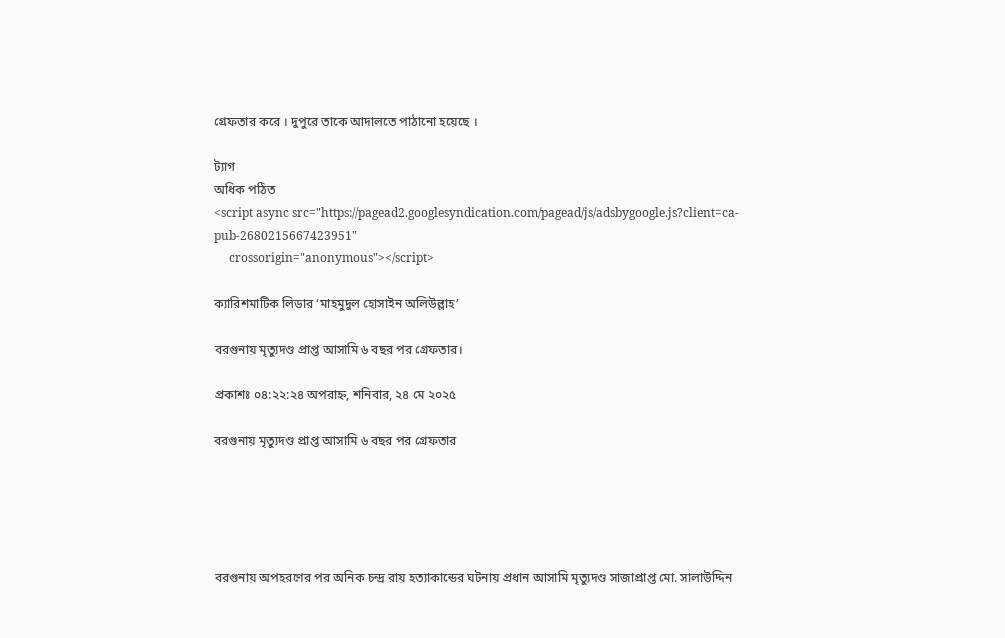গ্রেফতার করে । দুপুরে তাকে আদালতে পাঠানো হয়েছে ।

ট্যাগ
অধিক পঠিত
<script async src="https://pagead2.googlesyndication.com/pagead/js/adsbygoogle.js?client=ca-pub-2680215667423951"
     crossorigin="anonymous"></script>

ক্যারিশমাটিক লিডার ‘মাহমুদুল হোসাইন অলিউল্লাহ’

বরগুনায় মৃত্যুদণ্ড প্রাপ্ত আসামি ৬ বছর পর গ্রেফতার।

প্রকাশঃ ০৪:২২:২৪ অপরাহ্ন, শনিবার, ২৪ মে ২০২৫

বরগুনায় মৃত্যুদণ্ড প্রাপ্ত আসামি ৬ বছর পর গ্রেফতার





বরগুনায় অপহরণের পর অনিক চন্দ্র রায় হত্যাকান্ডের ঘটনায় প্রধান আসামি মৃত্যুদণ্ড সাজাপ্রাপ্ত মো. সালাউদ্দিন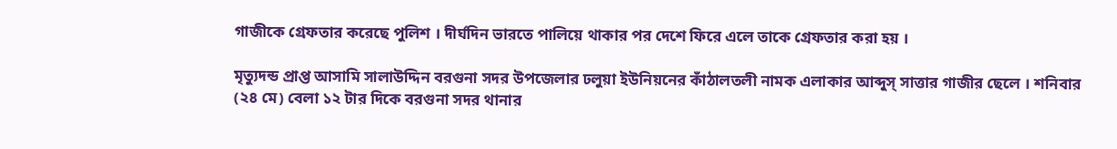গাজীকে গ্রেফতার করেছে পুলিশ । দীর্ঘদিন ভারতে পালিয়ে থাকার পর দেশে ফিরে এলে তাকে গ্রেফতার করা হয় ।

মৃত্যুদন্ড প্রাপ্ত আসামি সালাউদ্দিন বরগুনা সদর উপজেলার ঢলুয়া ইউনিয়নের কাঁঠালতলী নামক এলাকার আব্দুস্ সাত্তার গাজীর ছেলে । শনিবার (২৪ মে) বেলা ১২ টার দিকে বরগুনা সদর থানার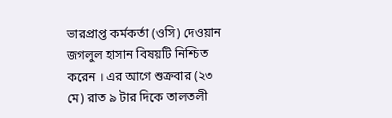ভারপ্রাপ্ত কর্মকর্তা (ওসি) দেওয়ান জগলুল হাসান বিষয়টি নিশ্চিত করেন । এর আগে শুক্রবার (২৩ মে) রাত ৯ টার দিকে তালতলী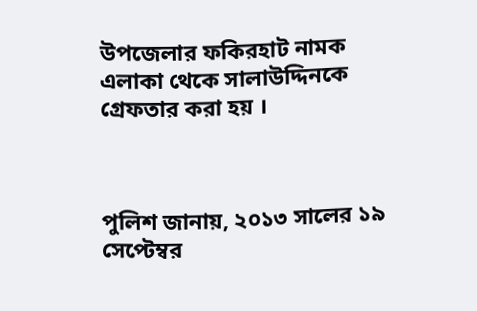উপজেলার ফকিরহাট নামক এলাকা থেকে সালাউদ্দিনকে গ্রেফতার করা হয় ।



পুলিশ জানায়, ২০১৩ সালের ১৯ সেপ্টেম্বর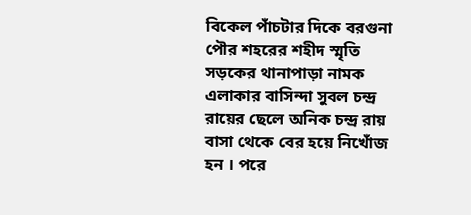বিকেল পাঁচটার দিকে বরগুনা পৌর শহরের শহীদ স্মৃতি সড়কের থানাপাড়া নামক এলাকার বাসিন্দা সুবল চন্দ্র রায়ের ছেলে অনিক চন্দ্র রায় বাসা থেকে বের হয়ে নিখোঁজ হন । পরে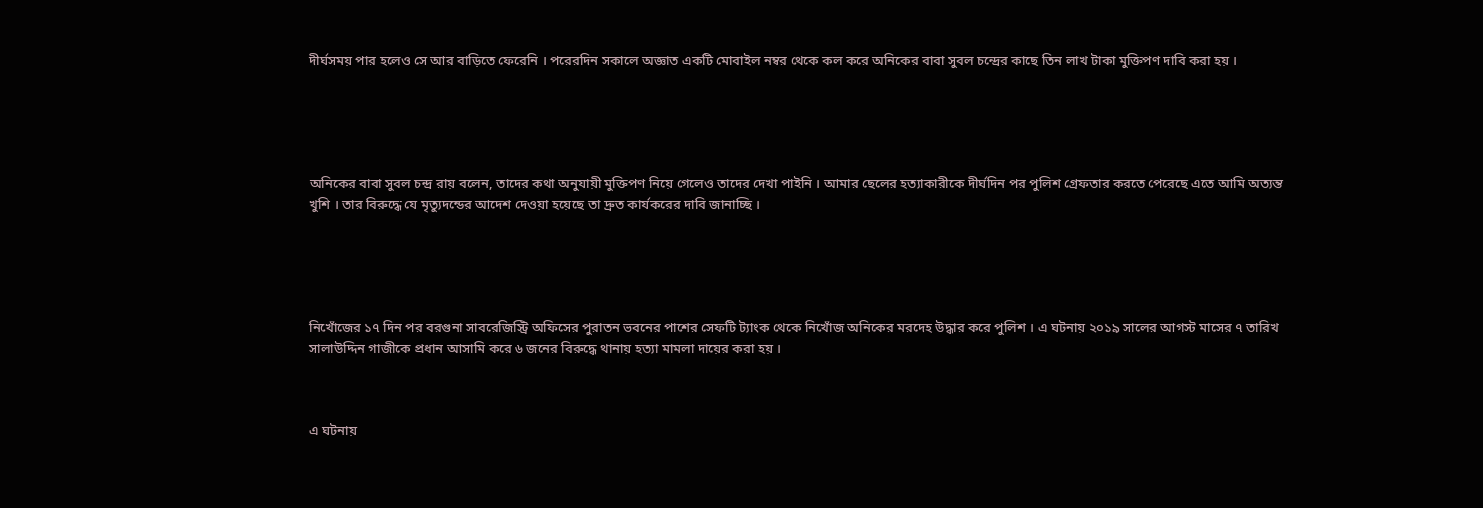দীর্ঘসময় পার হলেও সে আর বাড়িতে ফেরেনি । পরেরদিন সকালে অজ্ঞাত একটি মোবাইল নম্বর থেকে কল করে অনিকের বাবা সুবল চন্দ্রের কাছে তিন লাখ টাকা মুক্তিপণ দাবি করা হয় ।





অনিকের বাবা সুবল চন্দ্র রায় বলেন, তাদের কথা অনুযায়ী মুক্তিপণ নিয়ে গেলেও তাদের দেখা পাইনি । আমার ছেলের হত্যাকারীকে দীর্ঘদিন পর পুলিশ গ্রেফতার করতে পেরেছে এতে আমি অত্যন্ত খুশি । তার বিরুদ্ধে যে মৃত্যুদন্ডের আদেশ দেওয়া হয়েছে তা দ্রুত কার্যকরের দাবি জানাচ্ছি ।





নিখোঁজের ১৭ দিন পর বরগুনা সাবরেজিস্ট্রি অফিসের পুরাতন ভবনের পাশের সেফটি ট্যাংক থেকে নিখোঁজ অনিকের মরদেহ উদ্ধার করে পুলিশ । এ ঘটনায় ২০১৯ সালের আগস্ট মাসের ৭ তারিখ সালাউদ্দিন গাজীকে প্রধান আসামি করে ৬ জনের বিরুদ্ধে থানায় হত্যা মামলা দায়ের করা হয় ।



এ ঘটনায়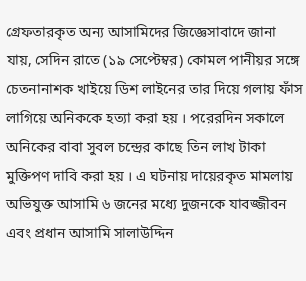গ্রেফতারকৃত অন্য আসামিদের জিজ্ঞেসাবাদে জানা যায়, সেদিন রাতে (১৯ সেপ্টেম্বর) কোমল পানীয়র সঙ্গে চেতনানাশক খাইয়ে ডিশ লাইনের তার দিয়ে গলায় ফাঁস লাগিয়ে অনিককে হত্যা করা হয় । পরেরদিন সকালে অনিকের বাবা সুবল চন্দ্রের কাছে তিন লাখ টাকা মুক্তিপণ দাবি করা হয় । এ ঘটনায় দায়েরকৃত মামলায় অভিযুক্ত আসামি ৬ জনের মধ্যে দুজনকে যাবজ্জীবন এবং প্রধান আসামি সালাউদ্দিন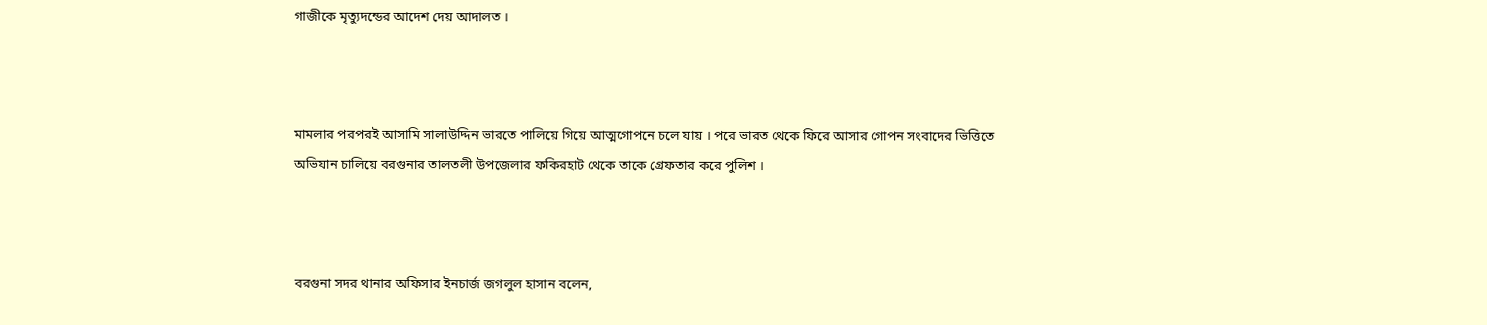গাজীকে মৃত্যুদন্ডের আদেশ দেয় আদালত ।



মামলার পরপরই আসামি সালাউদ্দিন ভারতে পালিয়ে গিয়ে আত্মগোপনে চলে যায় । পরে ভারত থেকে ফিরে আসার গোপন সংবাদের ভিত্তিতে অভিযান চালিয়ে বরগুনার তালতলী উপজেলার ফকিরহাট থেকে তাকে গ্রেফতার করে পুলিশ ।



বরগুনা সদর থানার অফিসার ইনচার্জ জগলুল হাসান বলেন,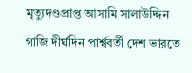মৃত্যুদণ্ডপ্রাপ্ত আসামি সালাউদ্দিন গাজি দীর্ঘদিন পার্শ্ববর্তী দেশ ভারতে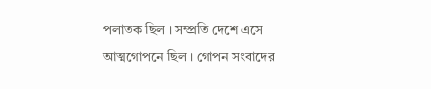পলাতক ছিল । সম্প্রতি দেশে এসে আত্মগোপনে ছিল । গোপন সংবাদের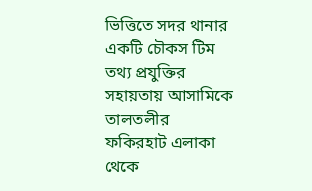ভিত্তিতে সদর থানার একটি চৌকস টিম তথ্য প্রযুক্তির সহায়তায় আসামিকে তালতলীর ফকিরহাট এলাকা থেকে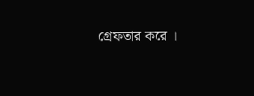গ্রেফতার করে ।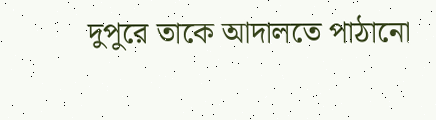দুপুরে তাকে আদালতে পাঠানো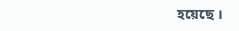হয়েছে ।